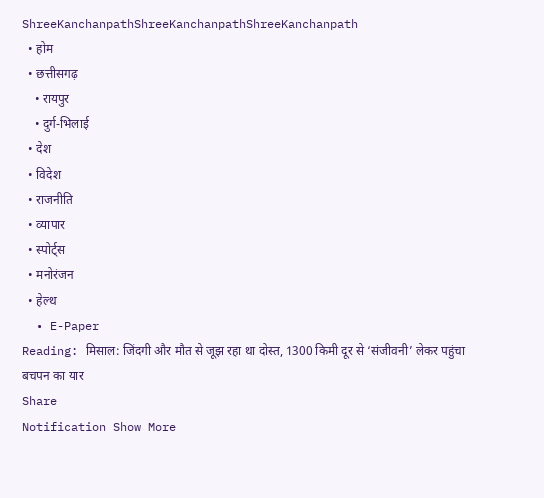ShreeKanchanpathShreeKanchanpathShreeKanchanpath
  • होम
  • छत्तीसगढ़
    • रायपुर
    • दुर्ग-भिलाई
  • देश
  • विदेश
  • राजनीति
  • व्यापार
  • स्पोर्ट्स
  • मनोरंजन
  • हेल्थ
  • E-Paper
Reading: मिसाल: जिंदगी और मौत से जूझ रहा था दोस्त, 1300 किमी दूर से ‘संजीवनी’ लेकर पहुंचा बचपन का यार
Share
Notification Show More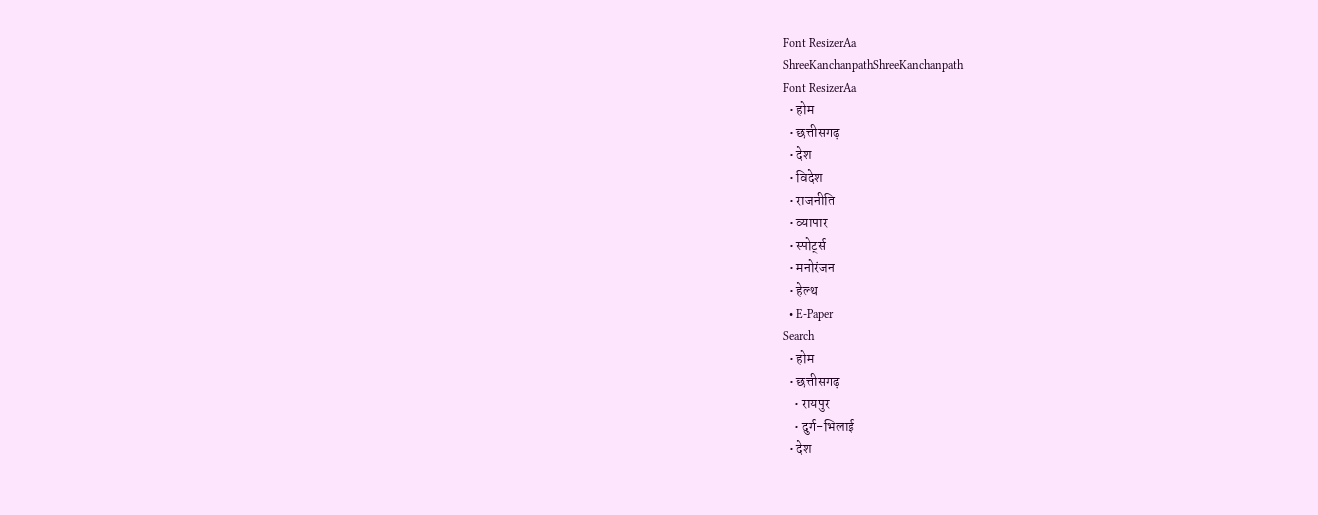Font ResizerAa
ShreeKanchanpathShreeKanchanpath
Font ResizerAa
  • होम
  • छत्तीसगढ़
  • देश
  • विदेश
  • राजनीति
  • व्यापार
  • स्पोर्ट्स
  • मनोरंजन
  • हेल्थ
  • E-Paper
Search
  • होम
  • छत्तीसगढ़
    • रायपुर
    • दुर्ग-भिलाई
  • देश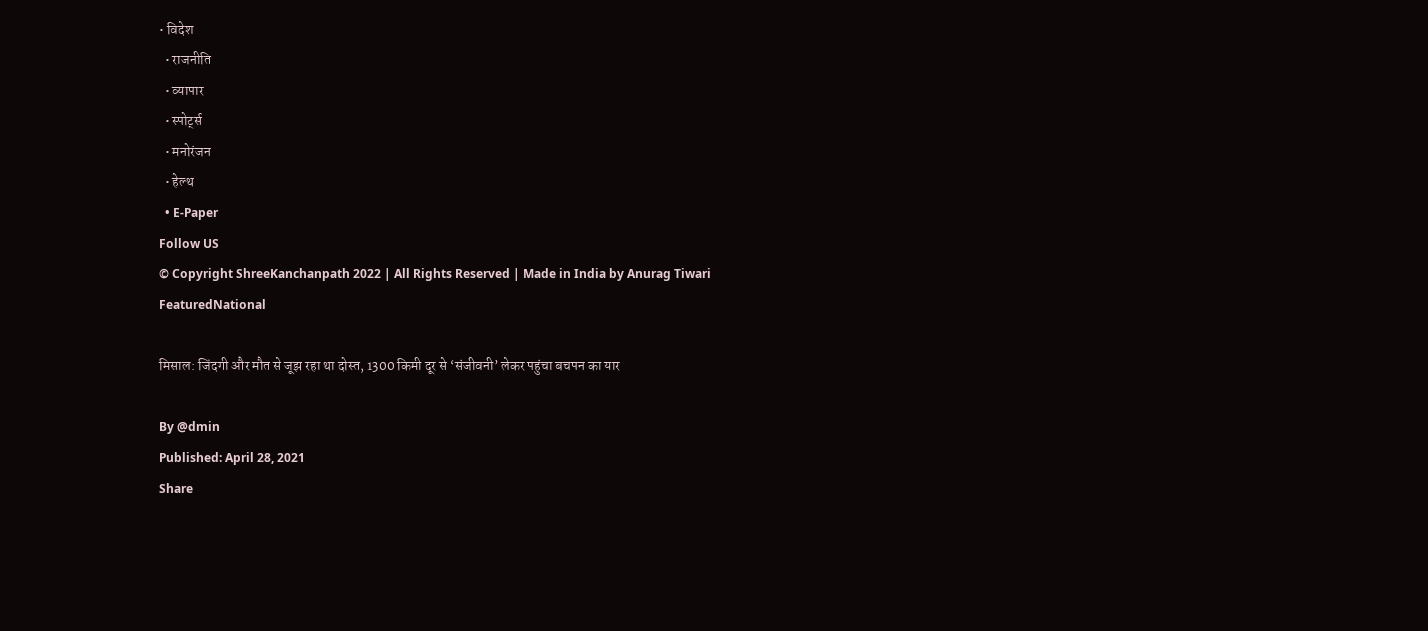• विदेश
  • राजनीति
  • व्यापार
  • स्पोर्ट्स
  • मनोरंजन
  • हेल्थ
  • E-Paper
Follow US
© Copyright ShreeKanchanpath 2022 | All Rights Reserved | Made in India by Anurag Tiwari
FeaturedNational

मिसाल: जिंदगी और मौत से जूझ रहा था दोस्त, 1300 किमी दूर से ‘संजीवनी’ लेकर पहुंचा बचपन का यार

By @dmin
Published: April 28, 2021
Share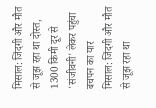मिसाल: जिंदगी और मौत से जूझ रहा था दोस्त, 1300 किमी दूर से 'संजीवनी' लेकर पहुंचा बचपन का यार
मिसाल: जिंदगी और मौत से जूझ रहा था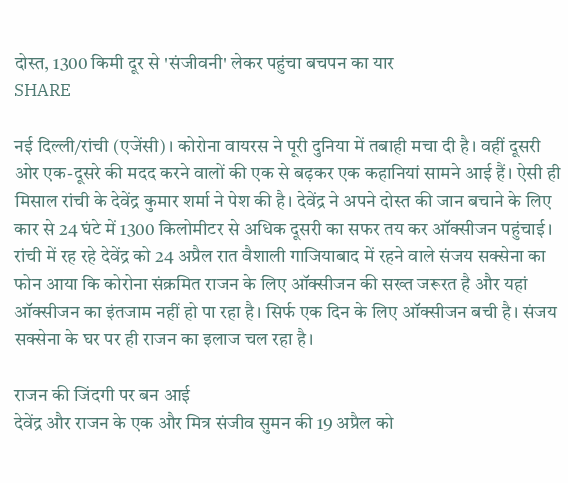दोस्त, 1300 किमी दूर से 'संजीवनी' लेकर पहुंचा बचपन का यार
SHARE

नई दिल्ली/रांची (एजेंसी)। कोरोना वायरस ने पूरी दुनिया में तबाही मचा दी है। वहीं दूसरी ओर एक-दूसरे की मदद करने वालों की एक से बढ़कर एक कहानियां सामने आई हैं। ऐसी ही मिसाल रांची के देवेंद्र कुमार शर्मा ने पेश की है। देवेंद्र ने अपने दोस्त की जान बचाने के लिए कार से 24 घंटे में 1300 किलोमीटर से अधिक दूसरी का सफर तय कर ऑक्सीजन पहुंचाई। रांची में रह रहे देवेंद्र को 24 अप्रैल रात वैशाली गाजियाबाद में रहने वाले संजय सक्सेना का फोन आया कि कोरोना संक्रमित राजन के लिए ऑक्सीजन की सख्त जरूरत है और यहां ऑक्सीजन का इंतजाम नहीं हो पा रहा है। सिर्फ एक दिन के लिए ऑक्सीजन बची है। संजय सक्सेना के घर पर ही राजन का इलाज चल रहा है।

राजन की जिंदगी पर बन आई
देवेंद्र और राजन के एक और मित्र संजीव सुमन की 19 अप्रैल को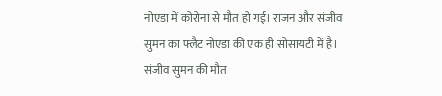नोएडा में कोरोना से मौत हो गई। राजन और संजीव सुमन का फ्लैट नोएडा की एक ही सोसायटी में है। संजीव सुमन की मौत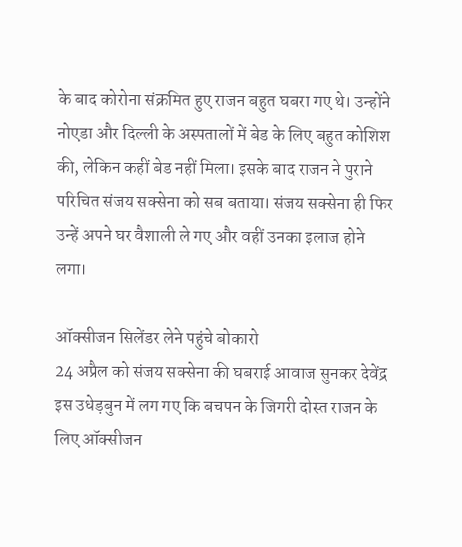के बाद कोरोना संक्रमित हुए राजन बहुत घबरा गए थे। उन्होंने नोएडा और दिल्ली के अस्पतालों में बेड के लिए बहुत कोशिश की, लेकिन कहीं बेड नहीं मिला। इसके बाद राजन ने पुराने परिचित संजय सक्सेना को सब बताया। संजय सक्सेना ही फिर उन्हें अपने घर वैशाली ले गए और वहीं उनका इलाज होने लगा।

ऑक्सीजन सिलेंडर लेने पहुंचे बोकारो
24 अप्रैल को संजय सक्सेना की घबराई आवाज सुनकर देवेंद्र इस उधेड़बुन में लग गए कि बचपन के जिगरी दोस्त राजन के लिए ऑक्सीजन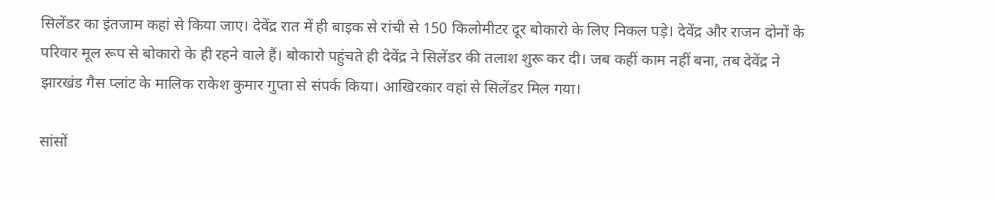सिलेंडर का इंतजाम कहां से किया जाए। देवेंद्र रात में ही बाइक से रांची से 150 किलोमीटर दूर बोकारो के लिए निकल पड़े। देवेंद्र और राजन दोनों के परिवार मूल रूप से बोकारो के ही रहने वाले हैं। बोकारो पहुंचते ही देवेंद्र ने सिलेंडर की तलाश शुरू कर दी। जब कहीं काम नहीं बना, तब देवेंद्र ने झारखंड गैस प्लांट के मालिक राकेश कुमार गुप्ता से संपर्क किया। आखिरकार वहां से सिलेंडर मिल गया।

सांसों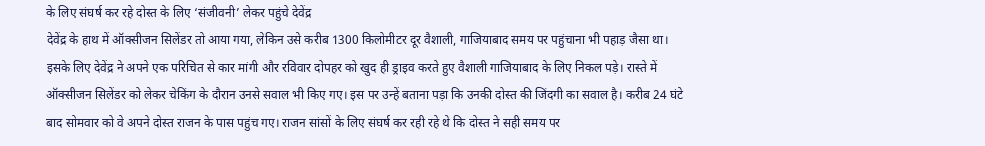के लिए संघर्ष कर रहे दोस्त के लिए ‘संजीवनी’ लेकर पहुंचे देवेंद्र
देवेंद्र के हाथ में ऑक्सीजन सिलेंडर तो आया गया, लेकिन उसे करीब 1300 किलोमीटर दूर वैशाली, गाजियाबाद समय पर पहुंचाना भी पहाड़ जैसा था। इसके लिए देवेंद्र ने अपने एक परिचित से कार मांगी और रविवार दोपहर को खुद ही ड्राइव करते हुए वैशाली गाजियाबाद के लिए निकल पड़े। रास्ते में ऑक्सीजन सिलेंडर को लेकर चेकिंग के दौरान उनसे सवाल भी किए गए। इस पर उन्हें बताना पड़ा कि उनकी दोस्त की जिंदगी का सवाल है। करीब 24 घंटे बाद सोमवार को वे अपने दोस्त राजन के पास पहुंच गए। राजन सांसों के लिए संघर्ष कर रही रहे थे कि दोस्त ने सही समय पर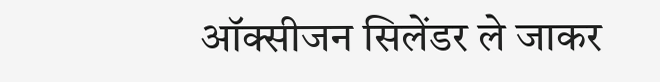ऑक्सीजन सिलेंडर ले जाकर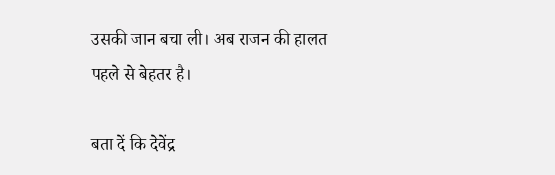उसकी जान बचा ली। अब राजन की हालत पहले से बेहतर है।

बता दें कि देवेंद्र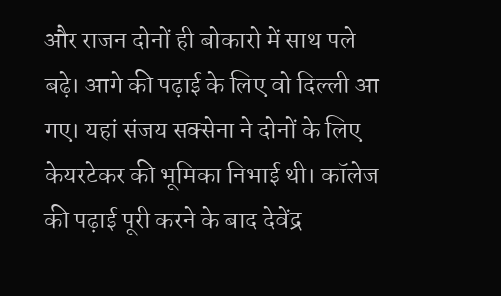और राजन दोनों ही बोकारो में साथ पले बढ़े। आगे की पढ़ाई के लिए वो दिल्ली आ गए। यहां संजय सक्सेना ने दोनों के लिए केयरटेकर की भूमिका निभाई थी। कॉलेज की पढ़ाई पूरी करने के बाद देवेंद्र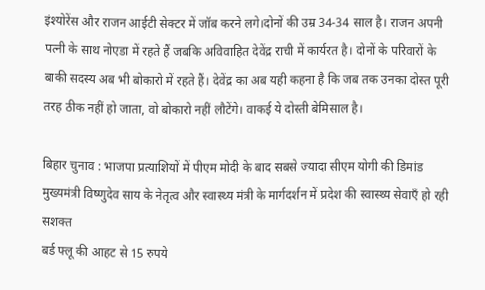इंश्योरेंस और राजन आईटी सेक्टर में जॉब करने लगे।दोनों की उम्र 34-34 साल है। राजन अपनी पत्नी के साथ नोएडा में रहते हैं जबकि अविवाहित देवेंद्र राची में कार्यरत है। दोनों के परिवारों के बाकी सदस्य अब भी बोकारो में रहते हैं। देवेंद्र का अब यही कहना है कि जब तक उनका दोस्त पूरी तरह ठीक नहीं हो जाता, वो बोकारो नहीं लौटेंगे। वाकई ये दोस्ती बेमिसाल है।

बिहार चुनाव : भाजपा प्रत्याशियों में पीएम मोदी के बाद सबसे ज्यादा सीएम योगी की डिमांड
मुख्यमंत्री विष्णुदेव साय के नेतृत्व और स्वास्थ्य मंत्री के मार्गदर्शन में प्रदेश की स्वास्थ्य सेवाएँ हो रही सशक्त
बर्ड फ्लू की आहट से 15 रुपये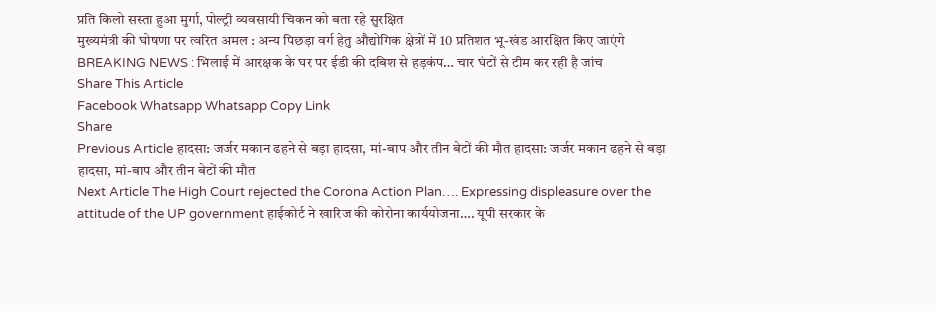प्रति किलो सस्ता हुआ मुर्गा, पोल्ट्री व्यवसायी चिकन को बता रहे सुरक्षित
मुख्यमंत्री की घोषणा पर त्वरित अमल : अन्य पिछड़ा वर्ग हेतु औद्योगिक क्षेत्रों में 10 प्रतिशत भू-खंड आरक्षित किए जाएंगे
BREAKING NEWS : भिलाई में आरक्षक के घर पर ईडी की दबिश से हड़कंप… चार घंटों से टीम कर रही है जांच
Share This Article
Facebook Whatsapp Whatsapp Copy Link
Share
Previous Article हादसा: जर्जर मकान ढहने से बड़ा हादसा, मां-बाप और तीन बेटों की मौत हादसा: जर्जर मकान ढहने से बड़ा हादसा, मां-बाप और तीन बेटों की मौत
Next Article The High Court rejected the Corona Action Plan…. Expressing displeasure over the attitude of the UP government हाईकोर्ट ने खारिज की कोरोना कार्ययोजना…. यूपी सरकार के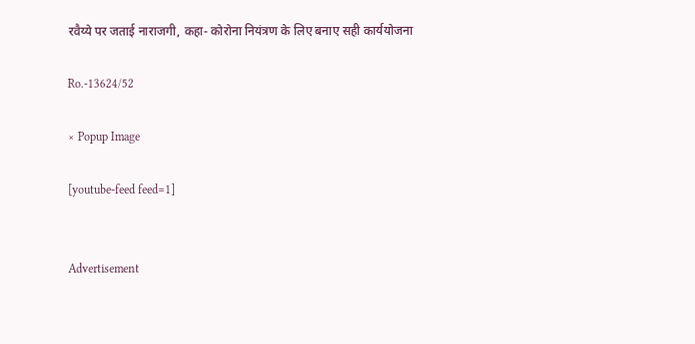रवैय्ये पर जताई नाराजगी, कहा- कोरोना नियंत्रण के लिए बनाए सही कार्ययोजना

Ro.-13624/52

× Popup Image

[youtube-feed feed=1]


Advertisement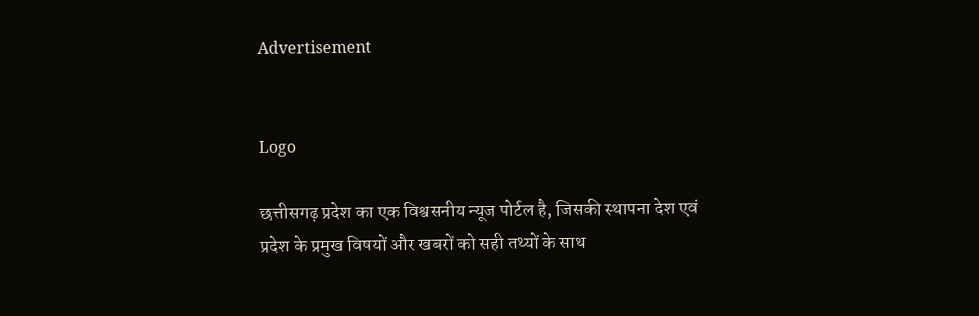Advertisement


Logo

छत्तीसगढ़ प्रदेश का एक विश्वसनीय न्यूज पोर्टल है, जिसकी स्थापना देश एवं प्रदेश के प्रमुख विषयों और खबरों को सही तथ्यों के साथ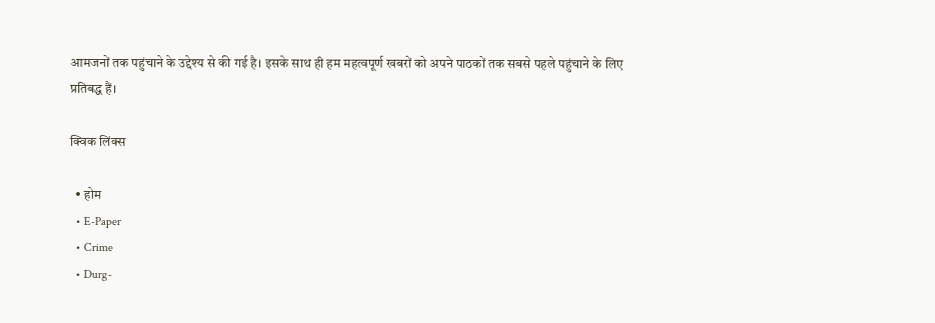आमजनों तक पहुंचाने के उद्देश्य से की गई है। इसके साथ ही हम महत्वपूर्ण खबरों को अपने पाठकों तक सबसे पहले पहुंचाने के लिए प्रतिबद्ध हैं।

क्विक लिंक्स

  • होम
  • E-Paper
  • Crime
  • Durg-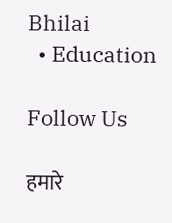Bhilai
  • Education

Follow Us

हमारे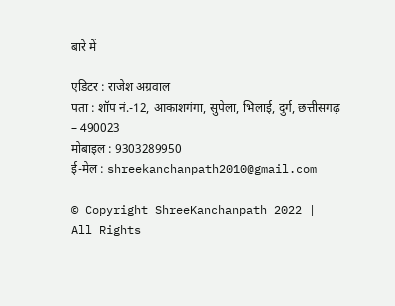बारे में

एडिटर : राजेश अग्रवाल
पता : शॉप नं.-12, आकाशगंगा, सुपेला, भिलाई, दुर्ग, छत्तीसगढ़ – 490023
मोबाइल : 9303289950
ई-मेल : shreekanchanpath2010@gmail.com

© Copyright ShreeKanchanpath 2022 | All Rights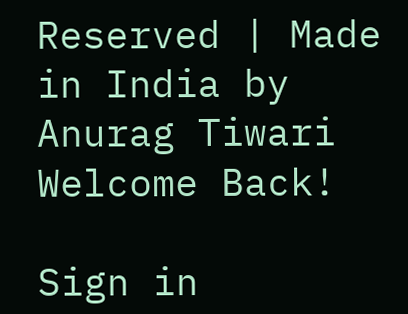Reserved | Made in India by Anurag Tiwari
Welcome Back!

Sign in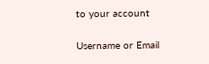to your account

Username or Email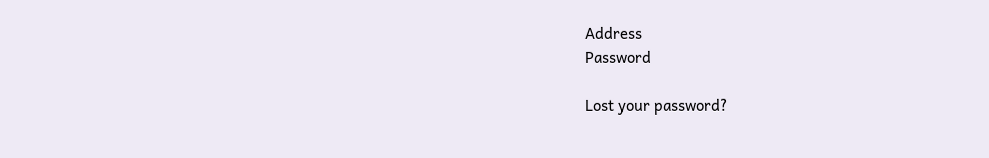Address
Password

Lost your password?